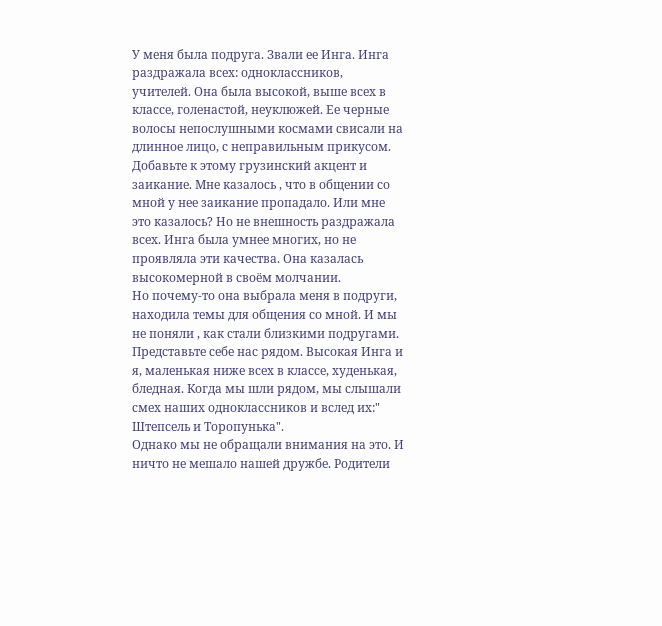У меня была подруга. Звали ее Инга. Инга раздражала всех: одноклассников, учителей. Она была высокой, выше всех в классе, голенастой, неуклюжей. Ее черные волосы непослушными космами свисали на длинное лицо, с неправильным прикусом. Добавьте к этому грузинский акцент и заикание. Мне казалось , что в общении со мной у нее заикание пропадало. Или мне это казалось? Но не внешность раздражала всех. Инга была умнее многих, но не проявляла эти качества. Она казалась высокомерной в своём молчании.
Но почему-то она выбрала меня в подруги, находила темы для общения со мной. И мы не поняли , как стали близкими подругами. Представьте себе нас рядом. Высокая Инга и я, маленькая ниже всех в классе, худенькая, бледная. Когда мы шли рядом, мы слышали смех наших одноклассников и вслед их:" Штепсель и Торопунька".
Однако мы не обращали внимания на это. И ничто не мешало нашей дружбе. Родители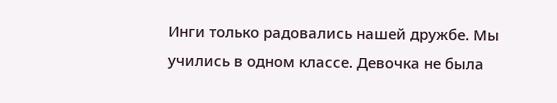Инги только радовались нашей дружбе. Мы учились в одном классе. Девочка не была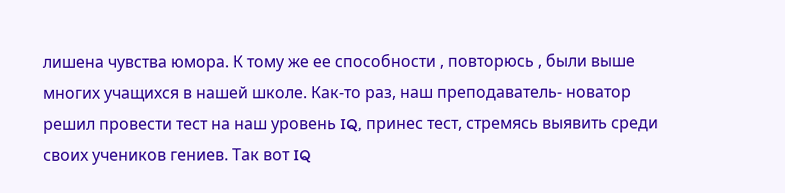лишена чувства юмора. К тому же ее способности , повторюсь , были выше многих учащихся в нашей школе. Как-то раз, наш преподаватель- новатор решил провести тест на наш уровень IQ, принес тест, стремясь выявить среди своих учеников гениев. Так вот IQ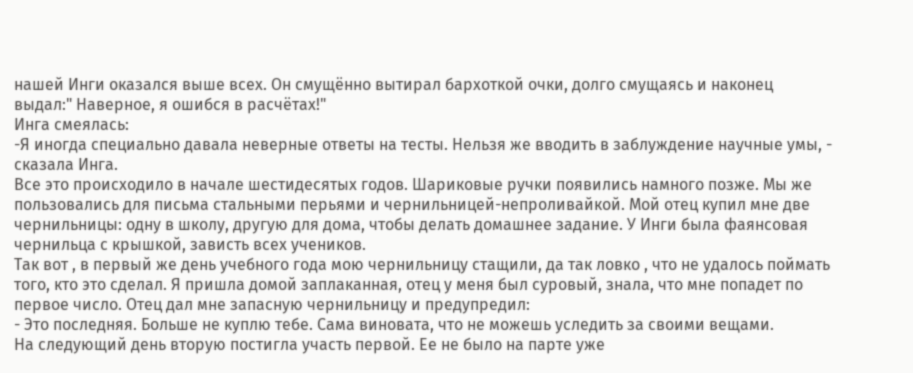нашей Инги оказался выше всех. Он смущённо вытирал бархоткой очки, долго смущаясь и наконец выдал:" Наверное, я ошибся в расчётах!"
Инга смеялась:
-Я иногда специально давала неверные ответы на тесты. Нельзя же вводить в заблуждение научные умы, - сказала Инга.
Все это происходило в начале шестидесятых годов. Шариковые ручки появились намного позже. Мы же пользовались для письма стальными перьями и чернильницей-непроливайкой. Мой отец купил мне две чернильницы: одну в школу, другую для дома, чтобы делать домашнее задание. У Инги была фаянсовая чернильца с крышкой, зависть всех учеников.
Так вот , в первый же день учебного года мою чернильницу стащили, да так ловко , что не удалось поймать того, кто это сделал. Я пришла домой заплаканная, отец у меня был суровый, знала, что мне попадет по первое число. Отец дал мне запасную чернильницу и предупредил:
- Это последняя. Больше не куплю тебе. Сама виновата, что не можешь уследить за своими вещами.
На следующий день вторую постигла участь первой. Ее не было на парте уже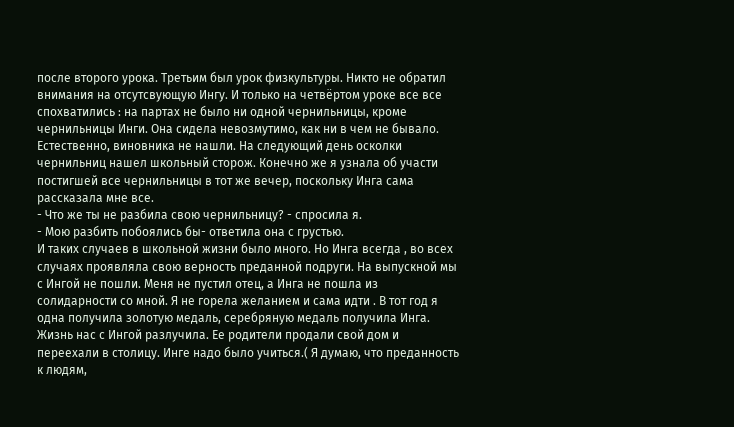после второго урока. Третьим был урок физкультуры. Никто не обратил внимания на отсутсвующую Ингу. И только на четвёртом уроке все все спохватились : на партах не было ни одной чернильницы, кроме чернильницы Инги. Она сидела невозмутимо, как ни в чем не бывало. Естественно, виновника не нашли. На следующий день осколки чернильниц нашел школьный сторож. Конечно же я узнала об участи постигшей все чернильницы в тот же вечер, поскольку Инга сама рассказала мне все.
- Что же ты не разбила свою чернильницу? - спросила я.
- Мою разбить побоялись бы- ответила она с грустью.
И таких случаев в школьной жизни было много. Но Инга всегда , во всех случаях проявляла свою верность преданной подруги. На выпускной мы с Ингой не пошли. Меня не пустил отец, а Инга не пошла из солидарности со мной. Я не горела желанием и сама идти . В тот год я одна получила золотую медаль, серебряную медаль получила Инга.
Жизнь нас с Ингой разлучила. Ее родители продали свой дом и переехали в столицу. Инге надо было учиться.( Я думаю, что преданность к людям,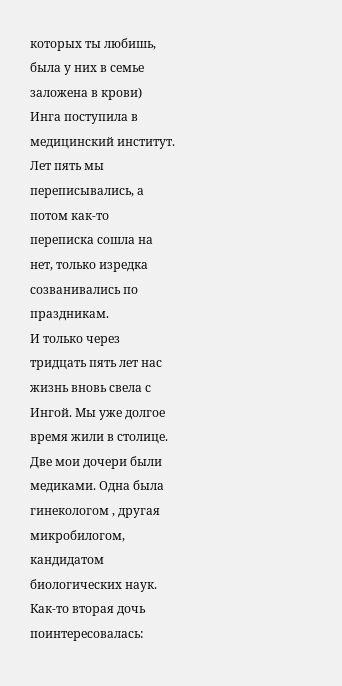которых ты любишь, была у них в семье заложена в крови)
Инга поступила в медицинский институт. Лет пять мы переписывались, а потом как-то переписка сошла на нет, только изредка созванивались по праздникам.
И только через тридцать пять лет нас жизнь вновь свела с Ингой. Мы уже долгое время жили в столице. Две мои дочери были медиками. Одна была гинекологом , другая микробилогом, кандидатом биологических наук. Как-то вторая дочь поинтересовалась: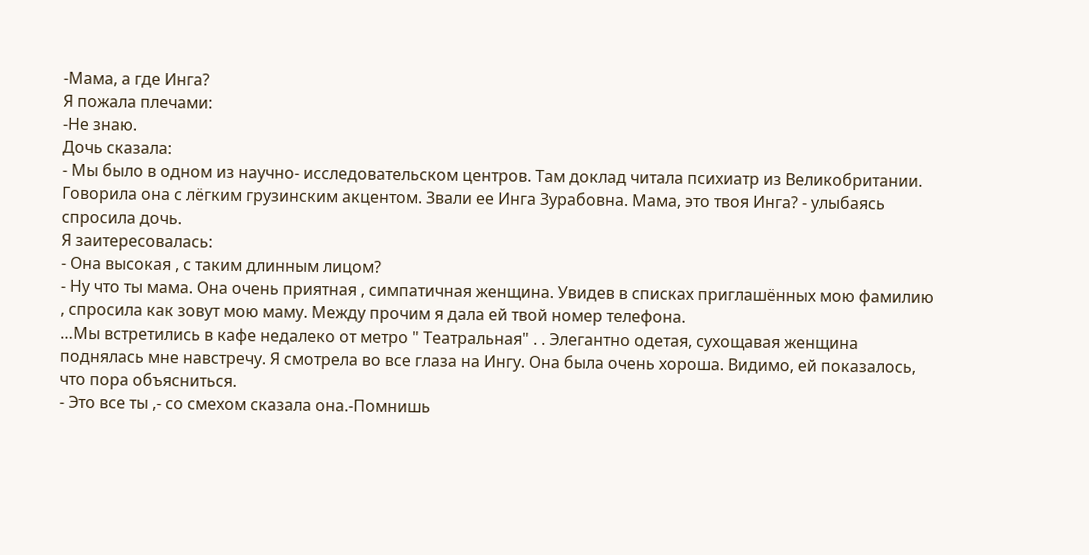-Мама, а где Инга?
Я пожала плечами:
-Не знаю.
Дочь сказала:
- Мы было в одном из научно- исследовательском центров. Там доклад читала психиатр из Великобритании. Говорила она с лёгким грузинским акцентом. Звали ее Инга Зурабовна. Мама, это твоя Инга? - улыбаясь спросила дочь.
Я заитересовалась:
- Она высокая , с таким длинным лицом?
- Ну что ты мама. Она очень приятная , симпатичная женщина. Увидев в списках приглашённых мою фамилию , спросила как зовут мою маму. Между прочим я дала ей твой номер телефона.
…Мы встретились в кафе недалеко от метро " Театральная" . . Элегантно одетая, сухощавая женщина поднялась мне навстречу. Я смотрела во все глаза на Ингу. Она была очень хороша. Видимо, ей показалось, что пора объясниться.
- Это все ты ,- со смехом сказала она.-Помнишь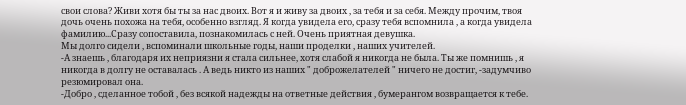свои слова? Живи хотя бы ты за нас двоих. Вот я и живу за двоих , за тебя и за себя. Между прочим, твоя дочь очень похожа на тебя, особенно взгляд. Я когда увидела его, сразу тебя вспомнила , а когда увидела фамилию...Сразу сопоставила, познакомилась с ней. Очень приятная девушка.
Мы долго сидели , вспоминали школьные годы, наши проделки , наших учителей.
-А знаешь , благодаря их неприязни я стала сильнее, хотя слабой я никогда не была. Ты же помнишь , я никогда в долгу не оставалась . А ведь никто из наших " доброжелателей " ничего не достиг, -задумчиво резюмировал она.
-Добро , сделанное тобой , без всякой надежды на ответные действия , бумерангом возвращается к тебе.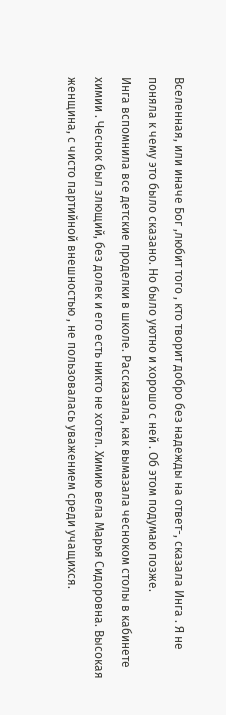Вселенная, или иначе Бог ,любит того , кто творит добро без надежды на ответ-, сказала Инга . Я не поняла к чему это было сказано. Но было уютно и хорошо с ней . Об этом подумаю позже.
Инга вспомнила все детские проделки в школе. Рассказала, как вымазала чесноком столы в кабинете химии . Чеснок был злющий, без долек и его есть никто не хотел. Химию вела Марья Сидоровна. Высокая женщина, с чисто партийной внешностью , не пользовалась уважением среди учащихся.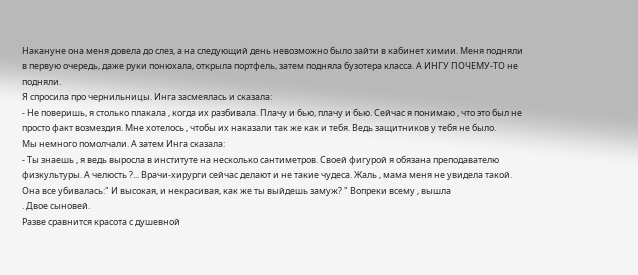Накануне она меня довела до слез, а на следующий день невозможно было зайти в кабинет химии. Меня подняли в первую очередь, даже руки понюхала, открыла портфель, затем подняла бузотера класса. А ИНГУ ПОЧЕМУ-ТО не подняли.
Я спросила про чернильницы. Инга засмеялась и сказала:
- Не поверишь, я столько плакала , когда их разбивала. Плачу и бью, плачу и бью. Сейчас я понимаю , что это был не просто факт возмездия. Мне хотелось , чтобы их наказали так же как и тебя. Ведь защитников у тебя не было.
Мы немного помолчали. А затем Инга сказала:
- Ты знаешь , я ведь выросла в институте на несколько сантиметров. Своей фигурой я обязана преподавателю физкультуры. А челюсть ?... Врачи-хирурги сейчас делают и не такие чудеса. Жаль , мама меня не увидела такой. Она все убивалась:" И высокая, и некрасивая, как же ты выйдешь замуж? " Вопреки всему , вышла
. Двое сыновей.
Разве сравнится красота с душевной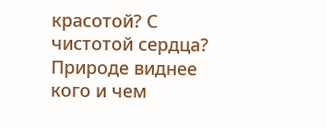красотой? С чистотой сердца? Природе виднее кого и чем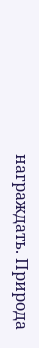награждать. Природа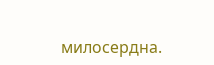милосердна.